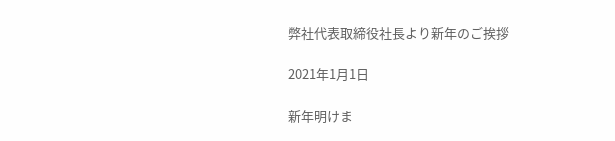弊社代表取締役社長より新年のご挨拶

2021年1月1日

新年明けま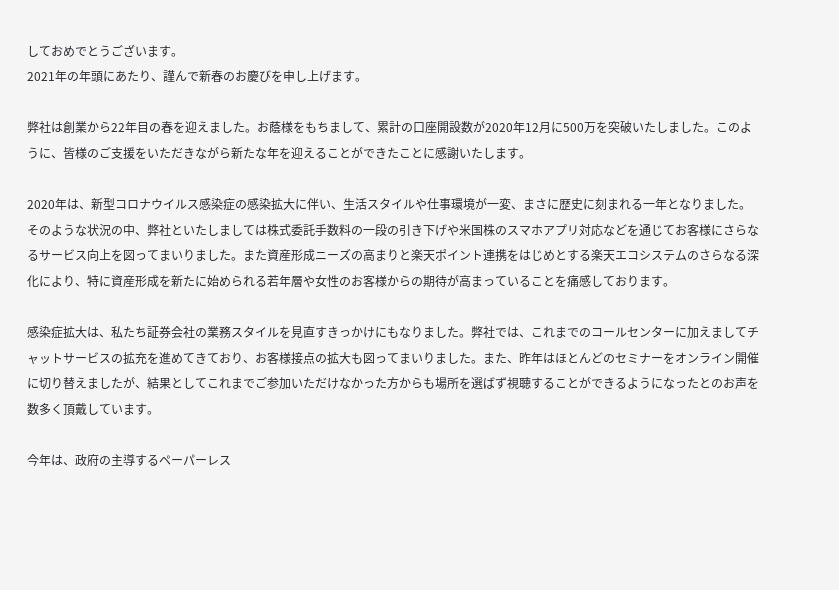しておめでとうございます。
2021年の年頭にあたり、謹んで新春のお慶びを申し上げます。

弊社は創業から22年目の春を迎えました。お蔭様をもちまして、累計の口座開設数が2020年12月に500万を突破いたしました。このように、皆様のご支援をいただきながら新たな年を迎えることができたことに感謝いたします。

2020年は、新型コロナウイルス感染症の感染拡大に伴い、生活スタイルや仕事環境が一変、まさに歴史に刻まれる一年となりました。そのような状況の中、弊社といたしましては株式委託手数料の一段の引き下げや米国株のスマホアプリ対応などを通じてお客様にさらなるサービス向上を図ってまいりました。また資産形成ニーズの高まりと楽天ポイント連携をはじめとする楽天エコシステムのさらなる深化により、特に資産形成を新たに始められる若年層や女性のお客様からの期待が高まっていることを痛感しております。

感染症拡大は、私たち証券会社の業務スタイルを見直すきっかけにもなりました。弊社では、これまでのコールセンターに加えましてチャットサービスの拡充を進めてきており、お客様接点の拡大も図ってまいりました。また、昨年はほとんどのセミナーをオンライン開催に切り替えましたが、結果としてこれまでご参加いただけなかった方からも場所を選ばず視聴することができるようになったとのお声を数多く頂戴しています。

今年は、政府の主導するペーパーレス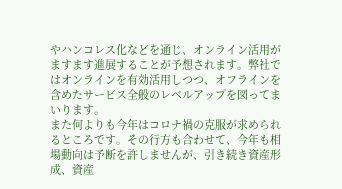やハンコレス化などを通じ、オンライン活用がますます進展することが予想されます。弊社ではオンラインを有効活用しつつ、オフラインを含めたサービス全般のレベルアップを図ってまいります。
また何よりも今年はコロナ禍の克服が求められるところです。その行方も合わせて、今年も相場動向は予断を許しませんが、引き続き資産形成、資産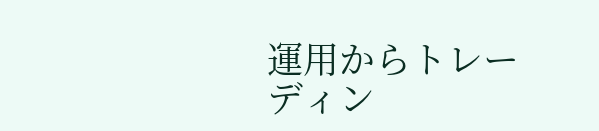運用からトレーディン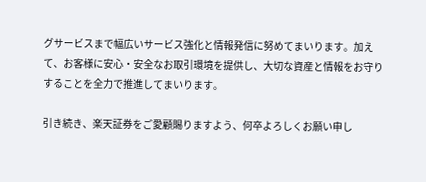グサービスまで幅広いサービス強化と情報発信に努めてまいります。加えて、お客様に安心・安全なお取引環境を提供し、大切な資産と情報をお守りすることを全力で推進してまいります。

引き続き、楽天証券をご愛顧賜りますよう、何卒よろしくお願い申し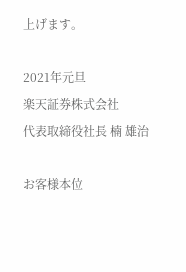上げます。

2021年元旦
楽天証券株式会社
代表取締役社長 楠 雄治

お客様本位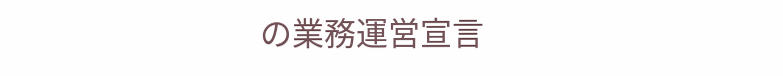の業務運営宣言